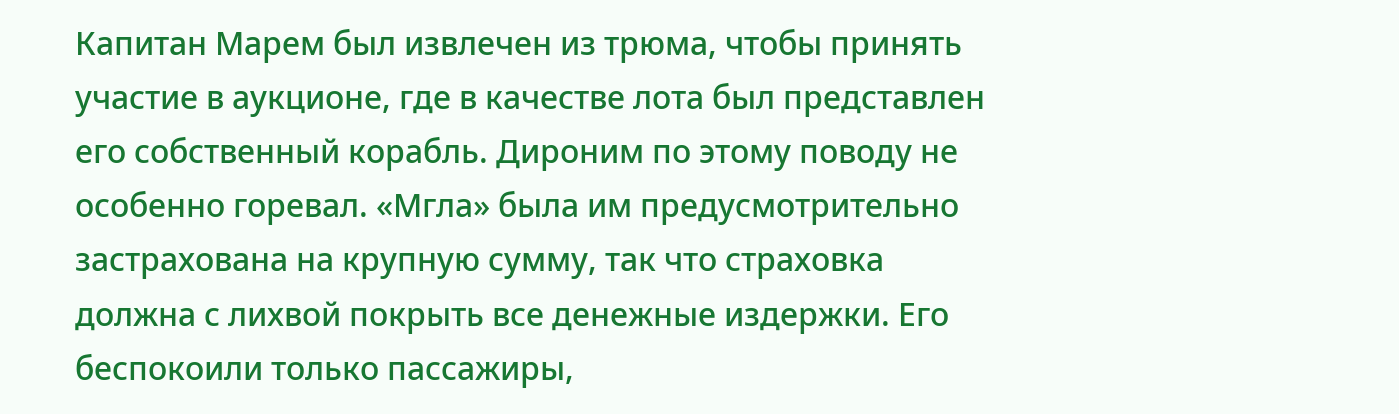Капитан Марем был извлечен из трюма, чтобы принять участие в аукционе, где в качестве лота был представлен его собственный корабль. Дироним по этому поводу не особенно горевал. «Мгла» была им предусмотрительно застрахована на крупную сумму, так что страховка должна с лихвой покрыть все денежные издержки. Его беспокоили только пассажиры,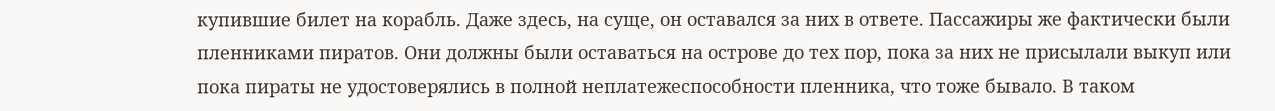купившие билет на корабль. Даже здесь, на суще, он оставался за них в ответе. Пассажиры же фактически были пленниками пиратов. Они должны были оставаться на острове до тех пор, пока за них не присылали выкуп или пока пираты не удостоверялись в полной неплатежеспособности пленника, что тоже бывало. В таком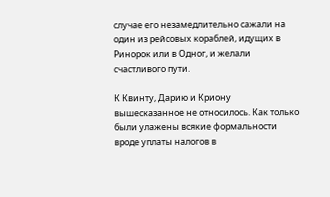случае его незамедлительно сажали на один из рейсовых кораблей, идущих в Ринорок или в Одног, и желали счастливого пути.

К Квинту, Дарию и Криону вышесказанное не относилось. Как только были улажены всякие формальности вроде уплаты налогов в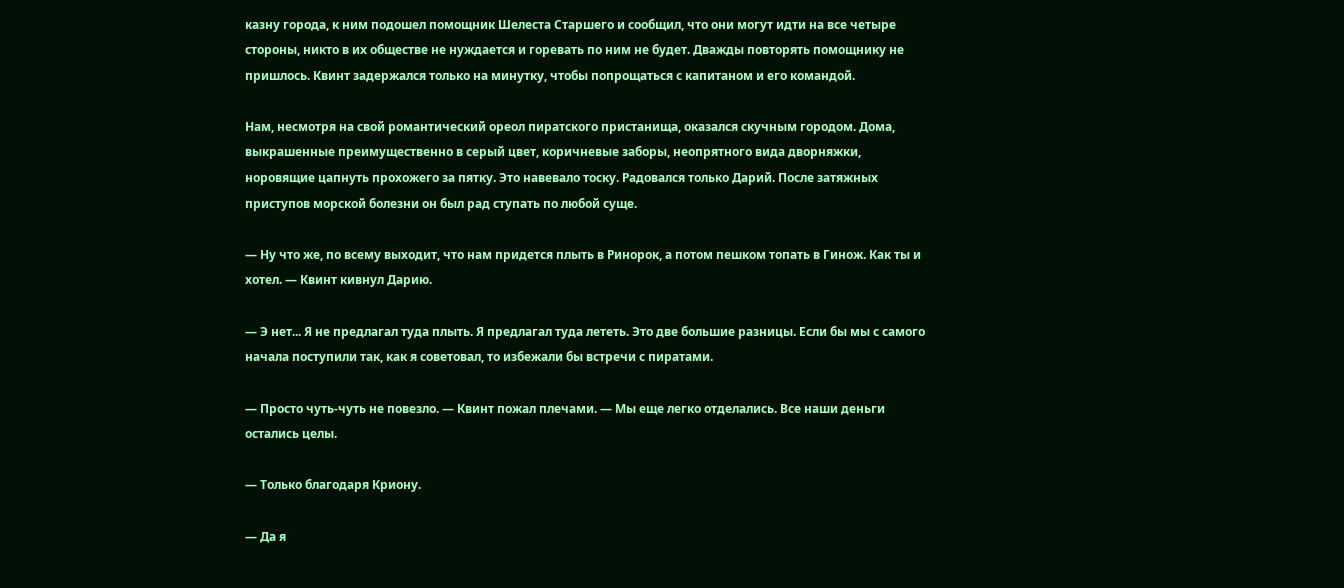казну города, к ним подошел помощник Шелеста Старшего и сообщил, что они могут идти на все четыре стороны, никто в их обществе не нуждается и горевать по ним не будет. Дважды повторять помощнику не пришлось. Квинт задержался только на минутку, чтобы попрощаться с капитаном и его командой.

Нам, несмотря на свой романтический ореол пиратского пристанища, оказался скучным городом. Дома, выкрашенные преимущественно в серый цвет, коричневые заборы, неопрятного вида дворняжки, норовящие цапнуть прохожего за пятку. Это навевало тоску. Радовался только Дарий. После затяжных приступов морской болезни он был рад ступать по любой суще.

— Ну что же, по всему выходит, что нам придется плыть в Ринорок, а потом пешком топать в Гинож. Как ты и хотел. — Квинт кивнул Дарию.

— Э нет... Я не предлагал туда плыть. Я предлагал туда лететь. Это две большие разницы. Если бы мы с самого начала поступили так, как я советовал, то избежали бы встречи с пиратами.

— Просто чуть-чуть не повезло. — Квинт пожал плечами. — Мы еще легко отделались. Все наши деньги остались целы.

— Только благодаря Криону.

— Да я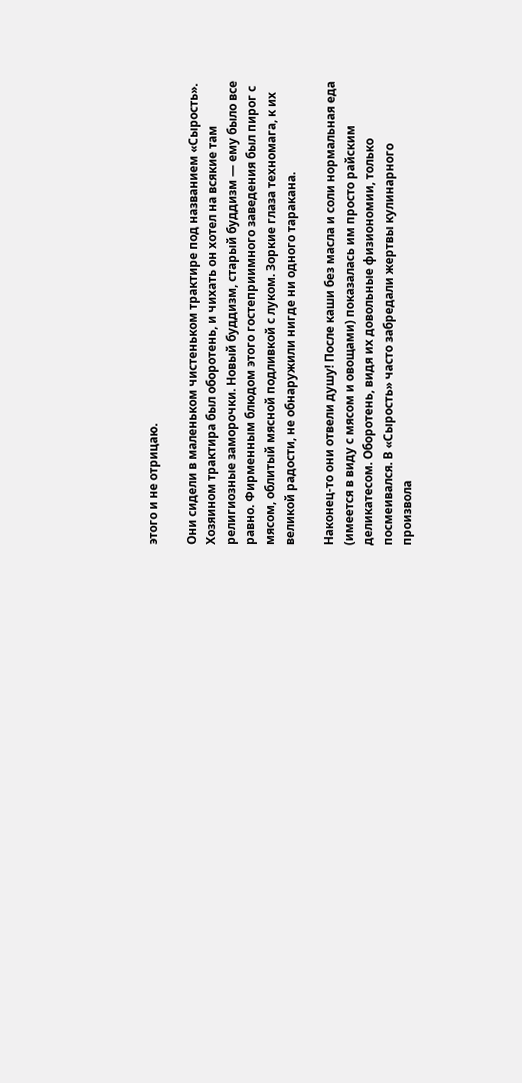этого и не отрицаю.

Они сидели в маленьком чистеньком трактире под названием «Сырость». Хозяином трактира был оборотень, и чихать он хотел на всякие там религиозные заморочки. Новый буддизм, старый буддизм — ему было все равно. Фирменным блюдом этого гостеприимного заведения был пирог с мясом, облитый мясной подливкой с луком. Зоркие глаза техномага, к их великой радости, не обнаружили нигде ни одного таракана.

Наконец-то они отвели душу! После каши без масла и соли нормальная еда (имеется в виду с мясом и овощами) показалась им просто райским деликатесом. Оборотень, видя их довольные физиономии, только посмеивался. В «Сырость» часто забредали жертвы кулинарного произвола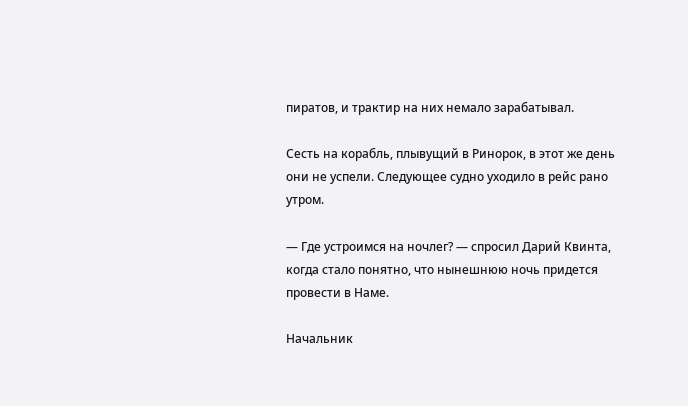пиратов, и трактир на них немало зарабатывал.

Сесть на корабль, плывущий в Ринорок, в этот же день они не успели. Следующее судно уходило в рейс рано утром.

— Где устроимся на ночлег? — спросил Дарий Квинта, когда стало понятно, что нынешнюю ночь придется провести в Наме.

Начальник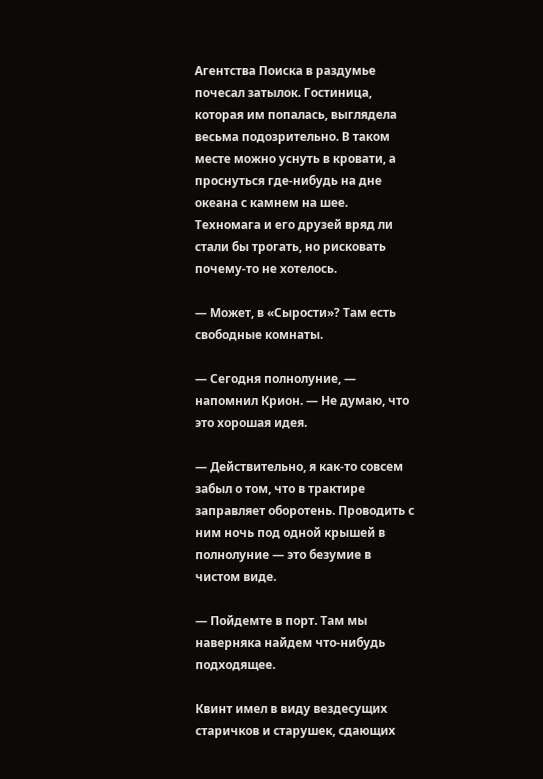Агентства Поиска в раздумье почесал затылок. Гостиница, которая им попалась, выглядела весьма подозрительно. В таком месте можно уснуть в кровати, а проснуться где-нибудь на дне океана с камнем на шее. Техномага и его друзей вряд ли стали бы трогать, но рисковать почему-то не хотелось.

— Может, в «Сырости»? Там есть свободные комнаты.

— Сегодня полнолуние, — напомнил Крион. — Не думаю, что это хорошая идея.

— Действительно, я как-то совсем забыл о том, что в трактире заправляет оборотень. Проводить с ним ночь под одной крышей в полнолуние — это безумие в чистом виде.

— Пойдемте в порт. Там мы наверняка найдем что-нибудь подходящее.

Квинт имел в виду вездесущих старичков и старушек, сдающих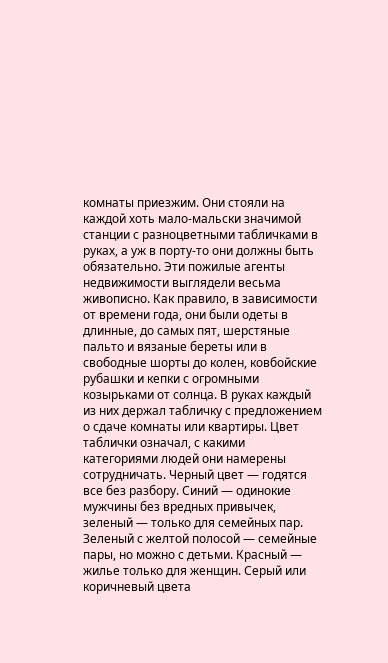комнаты приезжим. Они стояли на каждой хоть мало-мальски значимой станции с разноцветными табличками в руках, а уж в порту-то они должны быть обязательно. Эти пожилые агенты недвижимости выглядели весьма живописно. Как правило, в зависимости от времени года, они были одеты в длинные, до самых пят, шерстяные пальто и вязаные береты или в свободные шорты до колен, ковбойские рубашки и кепки с огромными козырьками от солнца. В руках каждый из них держал табличку с предложением о сдаче комнаты или квартиры. Цвет таблички означал, с какими категориями людей они намерены сотрудничать. Черный цвет — годятся все без разбору. Синий — одинокие мужчины без вредных привычек, зеленый — только для семейных пар. Зеленый с желтой полосой — семейные пары, но можно с детьми. Красный — жилье только для женщин. Серый или коричневый цвета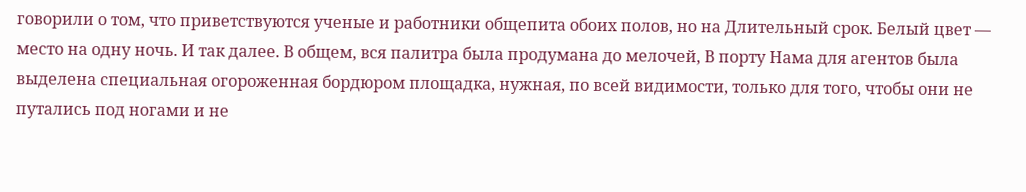говорили о том, что приветствуются ученые и работники общепита обоих полов, но на Длительный срок. Белый цвет — место на одну ночь. И так далее. В общем, вся палитра была продумана до мелочей, В порту Нама для агентов была выделена специальная огороженная бордюром площадка, нужная, по всей видимости, только для того, чтобы они не путались под ногами и не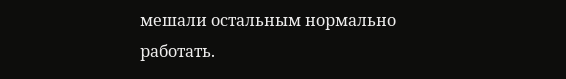мешали остальным нормально работать.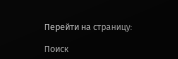Перейти на страницу:

Поиск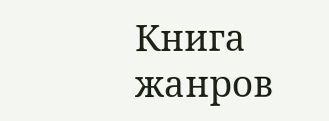Книга жанров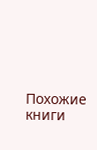Похожие книги